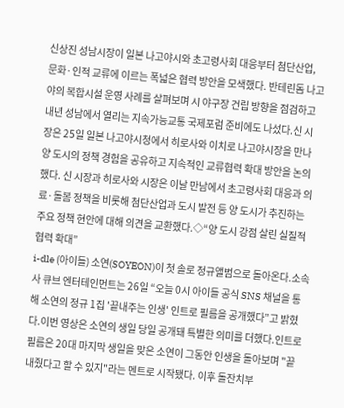신상진 성남시장이 일본 나고야시와 초고령사회 대응부터 첨단산업, 문화·인적 교류에 이르는 폭넓은 협력 방안을 모색했다. 반테린돔 나고야의 복합시설 운영 사례를 살펴보며 시 야구장 건립 방향을 점검하고 내년 성남에서 열리는 지속가능교통 국제포럼 준비에도 나섰다.신 시장은 25일 일본 나고야시청에서 히로사와 이치로 나고야시장을 만나 양 도시의 정책 경험을 공유하고 지속적인 교류협력 확대 방안을 논의했다. 신 시장과 히로사와 시장은 이날 만남에서 초고령사회 대응과 의료·돌봄 정책을 비롯해 첨단산업과 도시 발전 등 양 도시가 추진하는 주요 정책 현안에 대해 의견을 교환했다.◇“양 도시 강점 살린 실질적 협력 확대”
i-dle (아이들) 소연(SOYEON)이 첫 솔로 정규앨범으로 돌아온다.소속사 큐브 엔터테인먼트는 26일 “오늘 0시 아이들 공식 SNS 채널을 통해 소연의 정규 1집 '끝내주는 인생' 인트로 필름을 공개했다”고 밝혔다.이번 영상은 소연의 생일 당일 공개돼 특별한 의미를 더했다.인트로 필름은 20대 마지막 생일을 맞은 소연이 그동안 인생을 돌아보며 "끝내줬다고 할 수 있지"라는 멘트로 시작됐다. 이후 돌잔치부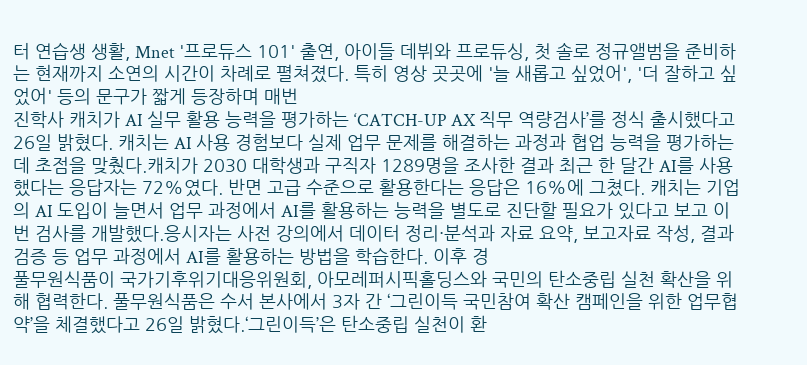터 연습생 생활, Mnet '프로듀스 101' 출연, 아이들 데뷔와 프로듀싱, 첫 솔로 정규앨범을 준비하는 현재까지 소연의 시간이 차례로 펼쳐졌다. 특히 영상 곳곳에 '늘 새롭고 싶었어', '더 잘하고 싶었어' 등의 문구가 짧게 등장하며 매번
진학사 캐치가 AI 실무 활용 능력을 평가하는 ‘CATCH-UP AX 직무 역량검사’를 정식 출시했다고 26일 밝혔다. 캐치는 AI 사용 경험보다 실제 업무 문제를 해결하는 과정과 협업 능력을 평가하는 데 초점을 맞췄다.캐치가 2030 대학생과 구직자 1289명을 조사한 결과 최근 한 달간 AI를 사용했다는 응답자는 72%였다. 반면 고급 수준으로 활용한다는 응답은 16%에 그쳤다. 캐치는 기업의 AI 도입이 늘면서 업무 과정에서 AI를 활용하는 능력을 별도로 진단할 필요가 있다고 보고 이번 검사를 개발했다.응시자는 사전 강의에서 데이터 정리·분석과 자료 요약, 보고자료 작성, 결과 검증 등 업무 과정에서 AI를 활용하는 방법을 학습한다. 이후 경
풀무원식품이 국가기후위기대응위원회, 아모레퍼시픽홀딩스와 국민의 탄소중립 실천 확산을 위해 협력한다. 풀무원식품은 수서 본사에서 3자 간 ‘그린이득 국민참여 확산 캠페인을 위한 업무협약’을 체결했다고 26일 밝혔다.‘그린이득’은 탄소중립 실천이 환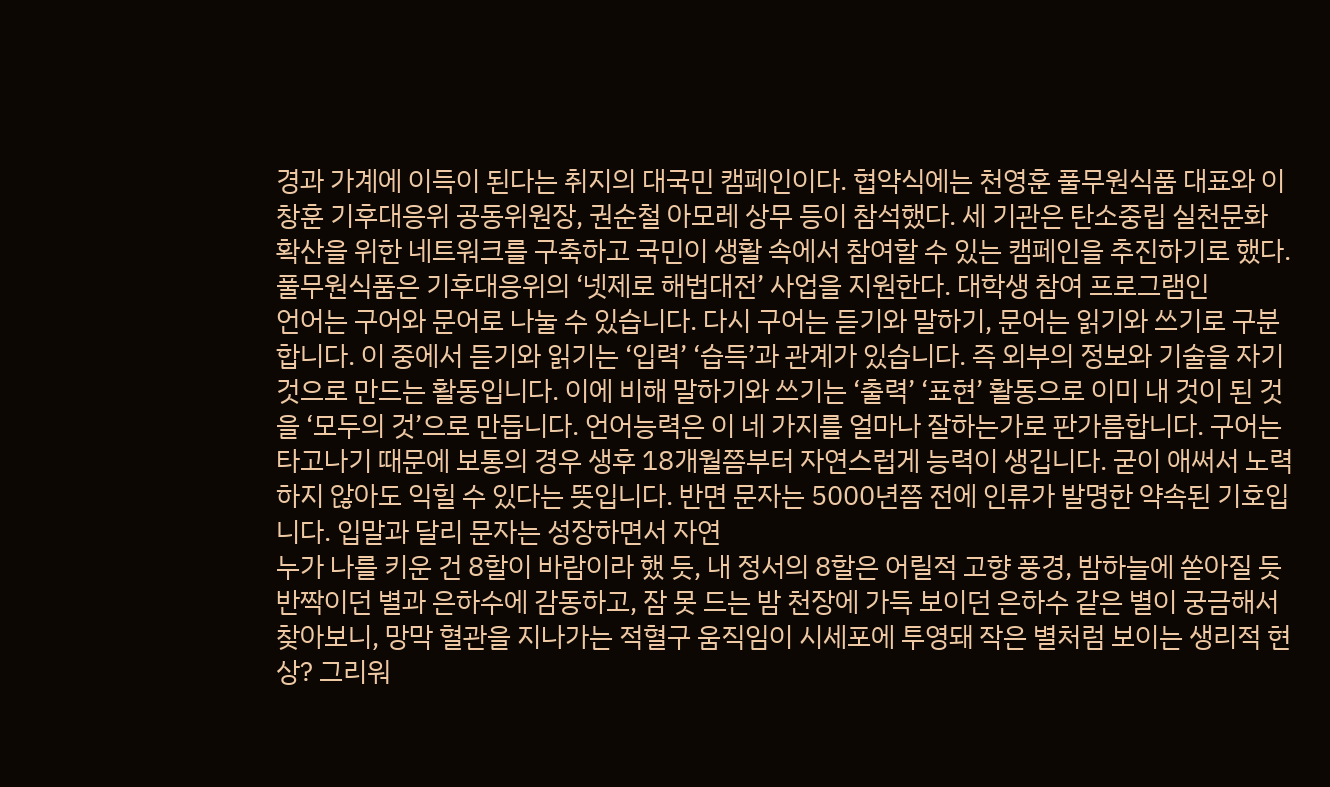경과 가계에 이득이 된다는 취지의 대국민 캠페인이다. 협약식에는 천영훈 풀무원식품 대표와 이창훈 기후대응위 공동위원장, 권순철 아모레 상무 등이 참석했다. 세 기관은 탄소중립 실천문화 확산을 위한 네트워크를 구축하고 국민이 생활 속에서 참여할 수 있는 캠페인을 추진하기로 했다.풀무원식품은 기후대응위의 ‘넷제로 해법대전’ 사업을 지원한다. 대학생 참여 프로그램인
언어는 구어와 문어로 나눌 수 있습니다. 다시 구어는 듣기와 말하기, 문어는 읽기와 쓰기로 구분합니다. 이 중에서 듣기와 읽기는 ‘입력’ ‘습득’과 관계가 있습니다. 즉 외부의 정보와 기술을 자기 것으로 만드는 활동입니다. 이에 비해 말하기와 쓰기는 ‘출력’ ‘표현’ 활동으로 이미 내 것이 된 것을 ‘모두의 것’으로 만듭니다. 언어능력은 이 네 가지를 얼마나 잘하는가로 판가름합니다. 구어는 타고나기 때문에 보통의 경우 생후 18개월쯤부터 자연스럽게 능력이 생깁니다. 굳이 애써서 노력하지 않아도 익힐 수 있다는 뜻입니다. 반면 문자는 5000년쯤 전에 인류가 발명한 약속된 기호입니다. 입말과 달리 문자는 성장하면서 자연
누가 나를 키운 건 8할이 바람이라 했 듯, 내 정서의 8할은 어릴적 고향 풍경, 밤하늘에 쏟아질 듯 반짝이던 별과 은하수에 감동하고, 잠 못 드는 밤 천장에 가득 보이던 은하수 같은 별이 궁금해서 찾아보니, 망막 혈관을 지나가는 적혈구 움직임이 시세포에 투영돼 작은 별처럼 보이는 생리적 현상? 그리워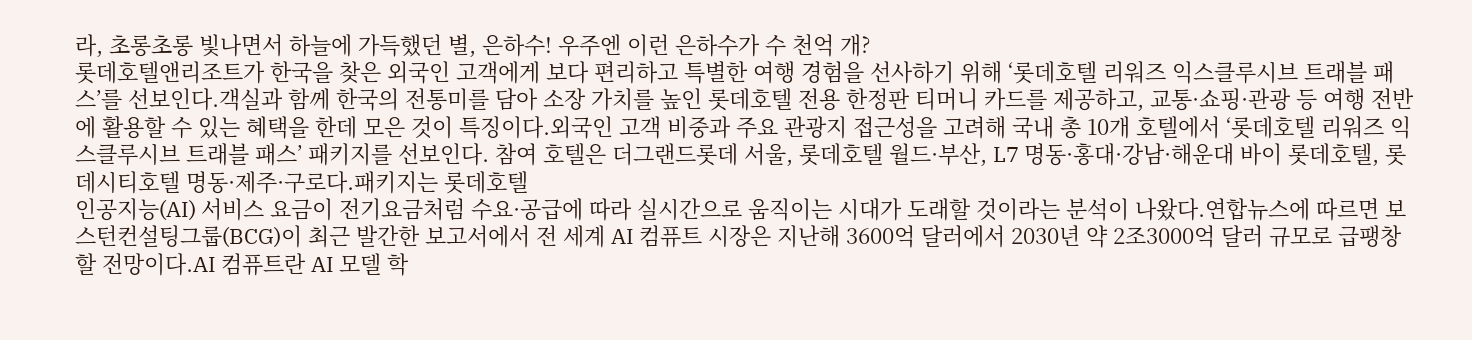라, 초롱초롱 빛나면서 하늘에 가득했던 별, 은하수! 우주엔 이런 은하수가 수 천억 개?
롯데호텔앤리조트가 한국을 찾은 외국인 고객에게 보다 편리하고 특별한 여행 경험을 선사하기 위해 ‘롯데호텔 리워즈 익스클루시브 트래블 패스’를 선보인다.객실과 함께 한국의 전통미를 담아 소장 가치를 높인 롯데호텔 전용 한정판 티머니 카드를 제공하고, 교통·쇼핑·관광 등 여행 전반에 활용할 수 있는 혜택을 한데 모은 것이 특징이다.외국인 고객 비중과 주요 관광지 접근성을 고려해 국내 총 10개 호텔에서 ‘롯데호텔 리워즈 익스클루시브 트래블 패스’ 패키지를 선보인다. 참여 호텔은 더그랜드롯데 서울, 롯데호텔 월드·부산, L7 명동·홍대·강남·해운대 바이 롯데호텔, 롯데시티호텔 명동·제주·구로다.패키지는 롯데호텔
인공지능(AI) 서비스 요금이 전기요금처럼 수요·공급에 따라 실시간으로 움직이는 시대가 도래할 것이라는 분석이 나왔다.연합뉴스에 따르면 보스턴컨설팅그룹(BCG)이 최근 발간한 보고서에서 전 세계 AI 컴퓨트 시장은 지난해 3600억 달러에서 2030년 약 2조3000억 달러 규모로 급팽창할 전망이다.AI 컴퓨트란 AI 모델 학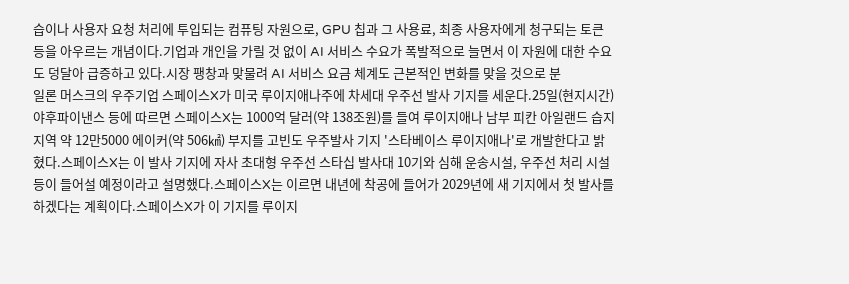습이나 사용자 요청 처리에 투입되는 컴퓨팅 자원으로, GPU 칩과 그 사용료, 최종 사용자에게 청구되는 토큰 등을 아우르는 개념이다.기업과 개인을 가릴 것 없이 AI 서비스 수요가 폭발적으로 늘면서 이 자원에 대한 수요도 덩달아 급증하고 있다.시장 팽창과 맞물려 AI 서비스 요금 체계도 근본적인 변화를 맞을 것으로 분
일론 머스크의 우주기업 스페이스X가 미국 루이지애나주에 차세대 우주선 발사 기지를 세운다.25일(현지시간) 야후파이낸스 등에 따르면 스페이스X는 1000억 달러(약 138조원)를 들여 루이지애나 남부 피칸 아일랜드 습지 지역 약 12만5000 에이커(약 506㎢) 부지를 고빈도 우주발사 기지 '스타베이스 루이지애나'로 개발한다고 밝혔다.스페이스X는 이 발사 기지에 자사 초대형 우주선 스타십 발사대 10기와 심해 운송시설, 우주선 처리 시설 등이 들어설 예정이라고 설명했다.스페이스X는 이르면 내년에 착공에 들어가 2029년에 새 기지에서 첫 발사를 하겠다는 계획이다.스페이스X가 이 기지를 루이지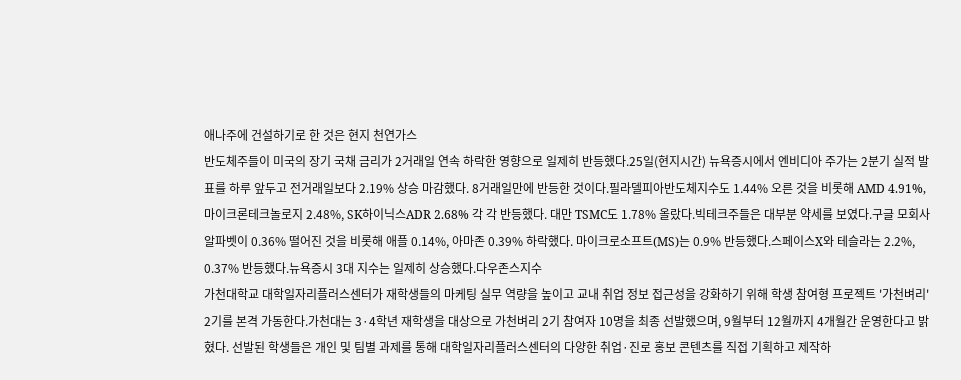애나주에 건설하기로 한 것은 현지 천연가스
반도체주들이 미국의 장기 국채 금리가 2거래일 연속 하락한 영향으로 일제히 반등했다.25일(현지시간) 뉴욕증시에서 엔비디아 주가는 2분기 실적 발표를 하루 앞두고 전거래일보다 2.19% 상승 마감했다. 8거래일만에 반등한 것이다.필라델피아반도체지수도 1.44% 오른 것을 비롯해 AMD 4.91%, 마이크론테크놀로지 2.48%, SK하이닉스ADR 2.68% 각 각 반등했다. 대만 TSMC도 1.78% 올랐다.빅테크주들은 대부분 약세를 보였다.구글 모회사 알파벳이 0.36% 떨어진 것을 비롯해 애플 0.14%, 아마존 0.39% 하락했다. 마이크로소프트(MS)는 0.9% 반등했다.스페이스X와 테슬라는 2.2%, 0.37% 반등했다.뉴욕증시 3대 지수는 일제히 상승했다.다우존스지수
가천대학교 대학일자리플러스센터가 재학생들의 마케팅 실무 역량을 높이고 교내 취업 정보 접근성을 강화하기 위해 학생 참여형 프로젝트 '가천벼리' 2기를 본격 가동한다.가천대는 3·4학년 재학생을 대상으로 가천벼리 2기 참여자 10명을 최종 선발했으며, 9월부터 12월까지 4개월간 운영한다고 밝혔다. 선발된 학생들은 개인 및 팀별 과제를 통해 대학일자리플러스센터의 다양한 취업·진로 홍보 콘텐츠를 직접 기획하고 제작하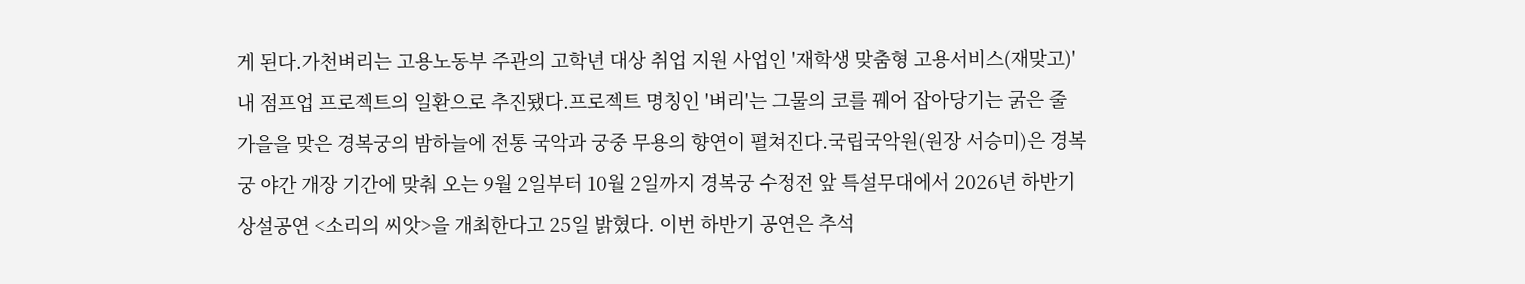게 된다.가천벼리는 고용노동부 주관의 고학년 대상 취업 지원 사업인 '재학생 맞춤형 고용서비스(재맞고)' 내 점프업 프로젝트의 일환으로 추진됐다.프로젝트 명칭인 '벼리'는 그물의 코를 꿰어 잡아당기는 굵은 줄
가을을 맞은 경복궁의 밤하늘에 전통 국악과 궁중 무용의 향연이 펼쳐진다.국립국악원(원장 서승미)은 경복궁 야간 개장 기간에 맞춰 오는 9월 2일부터 10월 2일까지 경복궁 수정전 앞 특설무대에서 2026년 하반기 상설공연 <소리의 씨앗>을 개최한다고 25일 밝혔다. 이번 하반기 공연은 추석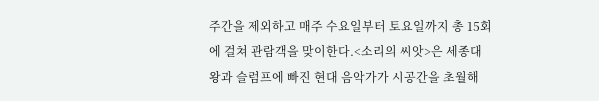주간을 제외하고 매주 수요일부터 토요일까지 총 15회에 걸쳐 관람객을 맞이한다.<소리의 씨앗>은 세종대왕과 슬럼프에 빠진 현대 음악가가 시공간을 초월해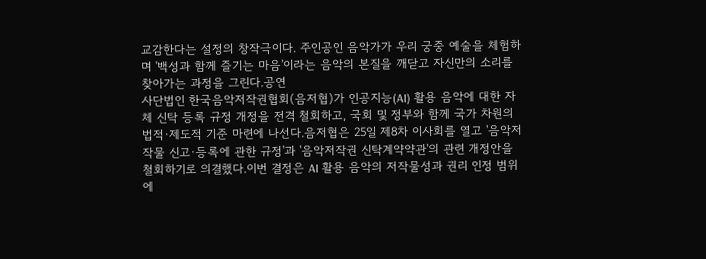교감한다는 설정의 창작극이다. 주인공인 음악가가 우리 궁중 예술을 체험하며 '백성과 함께 즐기는 마음'이라는 음악의 본질을 깨닫고 자신만의 소리를 찾아가는 과정을 그린다.공연
사단법인 한국음악저작권협회(음저협)가 인공지능(AI) 활용 음악에 대한 자체 신탁 등록 규정 개정을 전격 철회하고, 국회 및 정부와 함께 국가 차원의 법적·제도적 기준 마련에 나선다.음저협은 25일 제8차 이사회를 열고 '음악저작물 신고·등록에 관한 규정'과 '음악저작권 신탁계약약관'의 관련 개정안을 철회하기로 의결했다.이번 결정은 AI 활용 음악의 저작물성과 권리 인정 범위에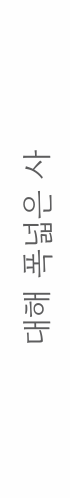대해 폭넓은 사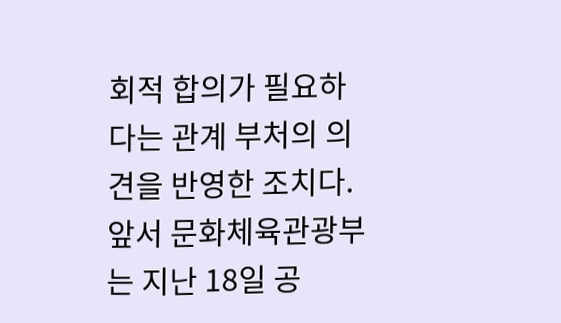회적 합의가 필요하다는 관계 부처의 의견을 반영한 조치다. 앞서 문화체육관광부는 지난 18일 공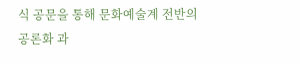식 공문을 통해 문화예술계 전반의 공론화 과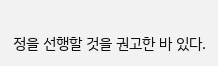정을 선행할 것을 권고한 바 있다.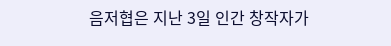음저협은 지난 3일 인간 창작자가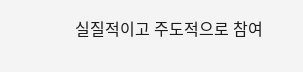실질적이고 주도적으로 참여